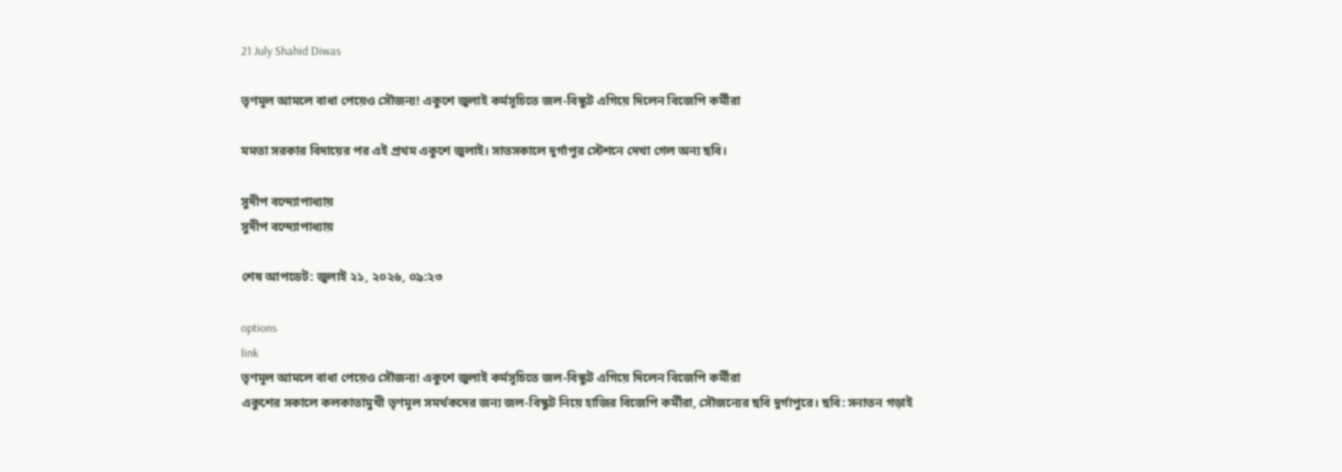21 July Shahid Diwas

তৃণমূল আমলে বাধা পেয়েও সৌজন্য! একুশে জুলাই কর্মসূচিতে জল-বিস্কুট এগিয়ে দিলেন বিজেপি কর্মীরা

মমতা সরকার বিদায়ের পর এই প্রথম একুশে জুলাই। সাতসকালে দুর্গাপুর স্টেশনে দেখা গেল অন্য ছবি।

সুদীপ বন্দ্যোপাধ্যায়
সুদীপ বন্দ্যোপাধ্যায়

শেষ আপডেট: জুলাই ২১, ২০২৬, ০৯:২৩

options
link
তৃণমূল আমলে বাধা পেয়েও সৌজন্য! একুশে জুলাই কর্মসূচিতে জল-বিস্কুট এগিয়ে দিলেন বিজেপি কর্মীরা
একুশের সকালে কলকাতামুখী তৃণমূল সমর্থকদের জন্য জল-বিস্কুট নিয়ে হাজির বিজেপি কর্মীরা, সৌজন্যের ছবি দুর্গাপুরে। ছবি: সনাতন গড়াই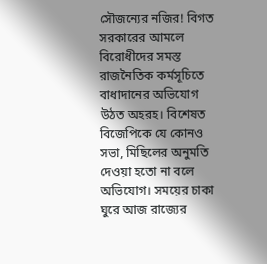সৌজন্যের নজির! বিগত সরকারের আমলে বিরোধীদের সমস্ত রাজনৈতিক কর্মসূচিতে বাধাদানের অভিযোগ উঠত অহরহ। বিশেষত বিজেপিকে যে কোনও সভা, মিছিলের অনুমতি দেওয়া হতো না বলে অভিযোগ। সময়ের চাকা ঘুরে আজ রাজ্যের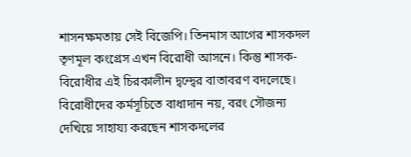শাসনক্ষমতায় সেই বিজেপি। তিনমাস আগের শাসকদল তৃণমূল কংগ্রেস এখন বিরোধী আসনে। কিন্তু শাসক-বিরোধীর এই চিরকালীন দ্বন্দ্বের বাতাবরণ বদলেছে। বিরোধীদের কর্মসূচিতে বাধাদান নয়, বরং সৌজন্য দেখিয়ে সাহায্য করছেন শাসকদলের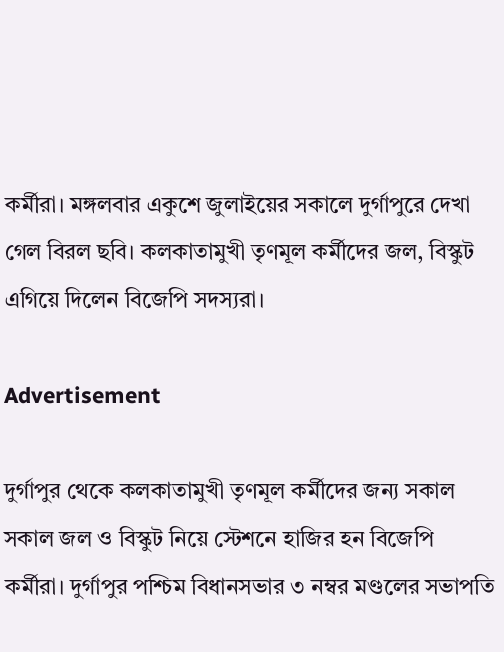কর্মীরা। মঙ্গলবার একুশে জুলাইয়ের সকালে দুর্গাপুরে দেখা গেল বিরল ছবি। কলকাতামুখী তৃণমূল কর্মীদের জল, বিস্কুট এগিয়ে দিলেন বিজেপি সদস্যরা।

Advertisement

দুর্গাপুর থেকে কলকাতামুখী তৃণমূল কর্মীদের জন্য সকাল সকাল জল ও বিস্কুট নিয়ে স্টেশনে হাজির হন বিজেপি কর্মীরা। দুর্গাপুর পশ্চিম বিধানসভার ৩ নম্বর মণ্ডলের সভাপতি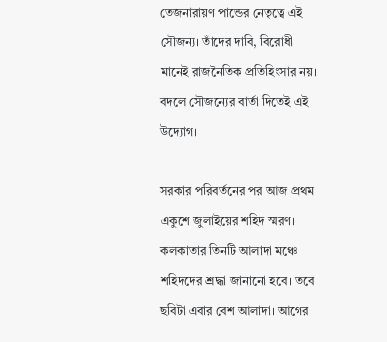তেজনারায়ণ পান্ডের নেতৃত্বে এই সৌজন্য। তাঁদের দাবি, বিরোধী মানেই রাজনৈতিক প্রতিহিংসার নয়। বদলে সৌজন্যের বার্তা দিতেই এই উদ্যোগ।

সরকার পরিবর্তনের পর আজ প্রথম একুশে জুলাইয়ের শহিদ স্মরণ। কলকাতার তিনটি আলাদা মঞ্চে শহিদদের শ্রদ্ধা জানানো হবে। তবে ছবিটা এবার বেশ আলাদা। আগের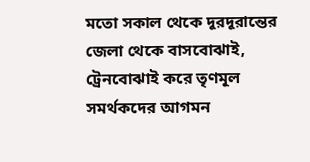মতো সকাল থেকে দূরদূরান্তের জেলা থেকে বাসবোঝাই, ট্রেনবোঝাই করে তৃণমূল সমর্থকদের আগমন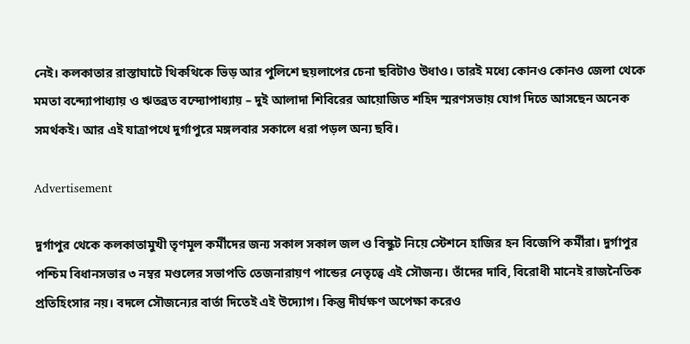নেই। কলকাতার রাস্তাঘাটে থিকথিকে ভিড় আর পুলিশে ছয়লাপের চেনা ছবিটাও উধাও। তারই মধ্যে কোনও কোনও জেলা থেকে মমতা বন্দ্যোপাধ্যায় ও ঋতব্রত বন্দ্যোপাধ্যায় – দুই আলাদা শিবিরের আয়োজিত শহিদ স্মরণসভায় যোগ দিতে আসছেন অনেক সমর্থকই। আর এই যাত্রাপথে দুর্গাপুরে মঙ্গলবার সকালে ধরা পড়ল অন্য ছবি।

Advertisement

দুর্গাপুর থেকে কলকাতামুখী তৃণমূল কর্মীদের জন্য সকাল সকাল জল ও বিস্কুট নিয়ে স্টেশনে হাজির হন বিজেপি কর্মীরা। দুর্গাপুর পশ্চিম বিধানসভার ৩ নম্বর মণ্ডলের সভাপতি তেজনারায়ণ পান্ডের নেতৃত্বে এই সৌজন্য। তাঁদের দাবি, বিরোধী মানেই রাজনৈতিক প্রতিহিংসার নয়। বদলে সৌজন্যের বার্তা দিতেই এই উদ্যোগ। কিন্তু দীর্ঘক্ষণ অপেক্ষা করেও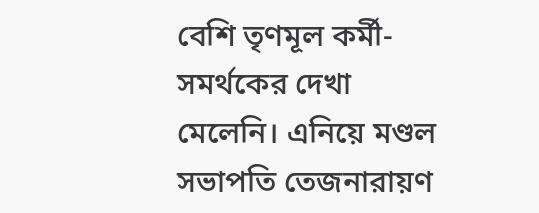বেশি তৃণমূল কর্মী-সমর্থকের দেখা মেলেনি। এনিয়ে মণ্ডল সভাপতি তেজনারায়ণ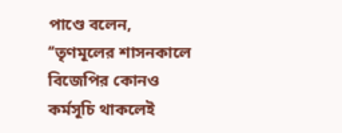পাণ্ডে বলেন, ‘‘তৃণমূলের শাসনকালে বিজেপির কোনও কর্মসূচি থাকলেই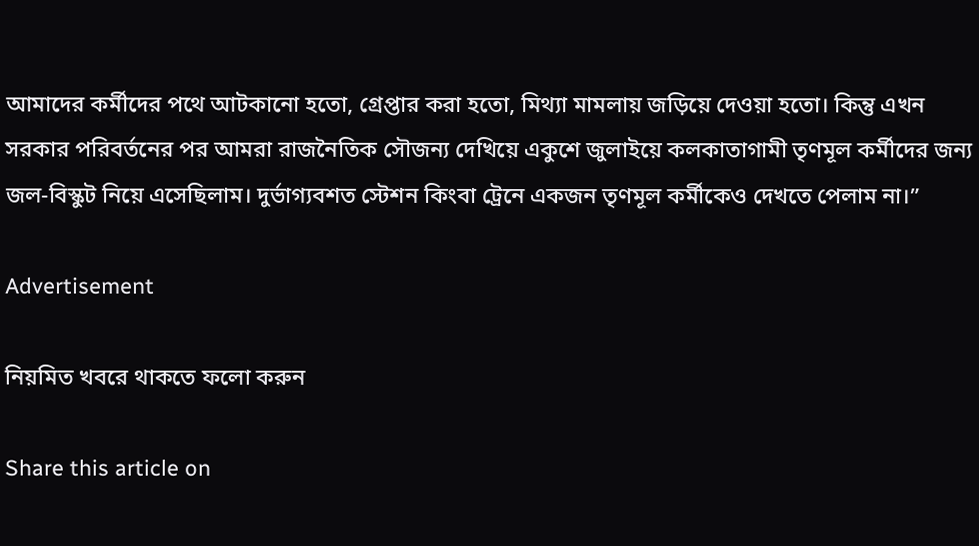আমাদের কর্মীদের পথে আটকানো হতো, গ্রেপ্তার করা হতো, মিথ্যা মামলায় জড়িয়ে দেওয়া হতো। কিন্তু এখন সরকার পরিবর্তনের পর আমরা রাজনৈতিক সৌজন্য দেখিয়ে একুশে জুলাইয়ে কলকাতাগামী তৃণমূল কর্মীদের জন্য জল-বিস্কুট নিয়ে এসেছিলাম। দুর্ভাগ্যবশত স্টেশন কিংবা ট্রেনে একজন তৃণমূল কর্মীকেও দেখতে পেলাম না।”

Advertisement

নিয়মিত খবরে থাকতে ফলো করুন

Share this article on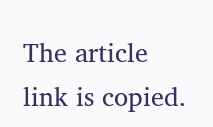The article link is copied.